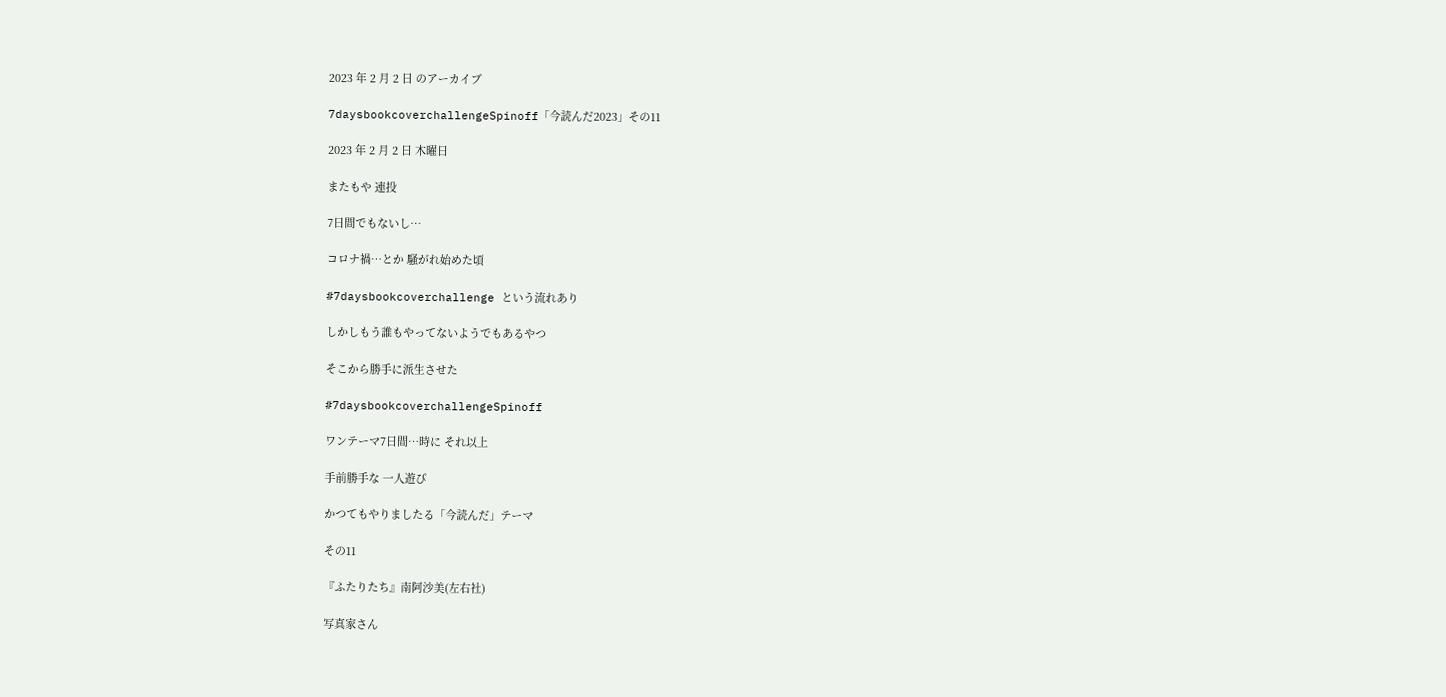2023 年 2 月 2 日 のアーカイブ

7daysbookcoverchallengeSpinoff「今読んだ2023」その11

2023 年 2 月 2 日 木曜日

またもや 連投

7日間でもないし…

コロナ禍…とか 騒がれ始めた頃

#7daysbookcoverchallenge という流れあり

しかしもう誰もやってないようでもあるやつ

そこから勝手に派生させた

#7daysbookcoverchallengeSpinoff

ワンテーマ7日間…時に それ以上

手前勝手な 一人遊び

かつてもやりましたる「今読んだ」テーマ

その11

『ふたりたち』南阿沙美(左右社)

写真家さん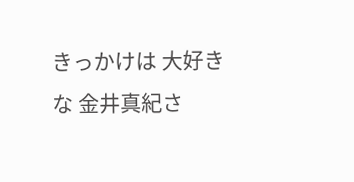きっかけは 大好きな 金井真紀さ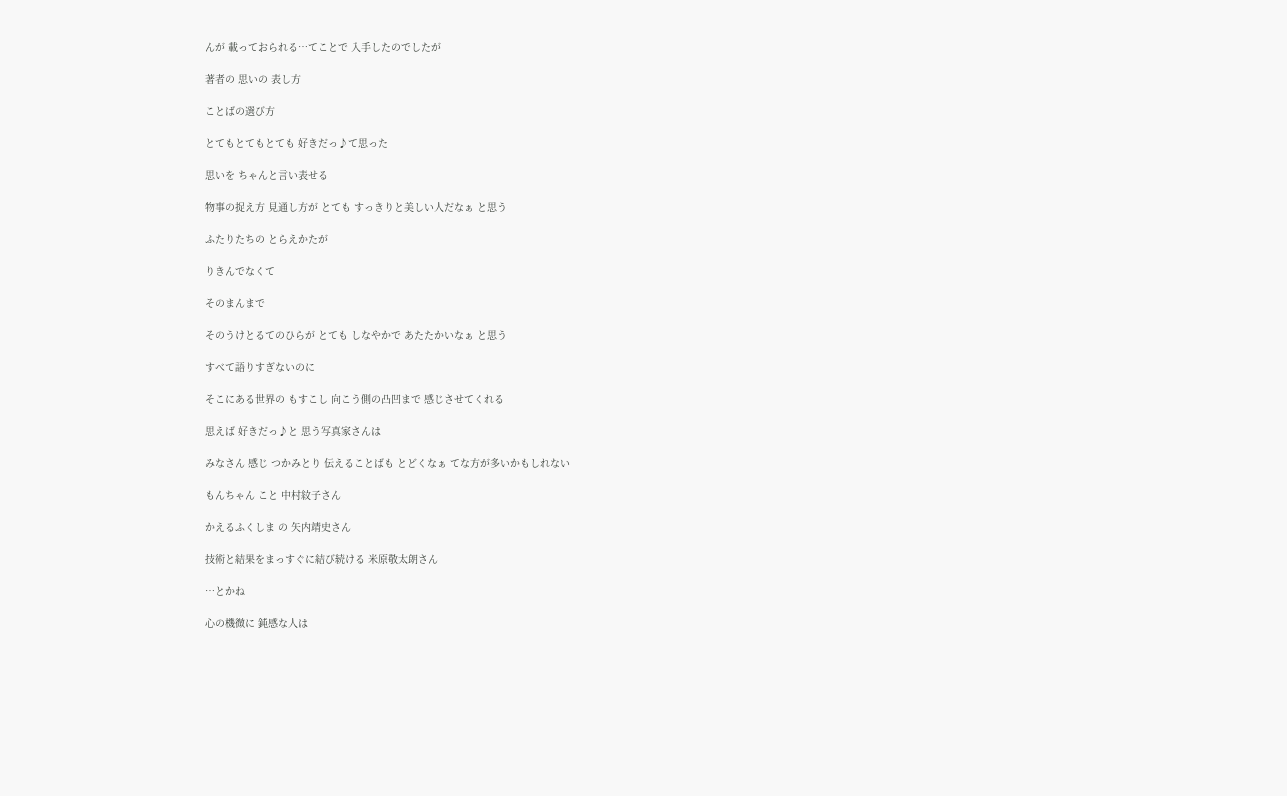んが 載っておられる…てことで 入手したのでしたが

著者の 思いの 表し方

ことばの選び方

とてもとてもとても 好きだっ♪て思った

思いを ちゃんと言い表せる

物事の捉え方 見通し方が とても すっきりと美しい人だなぁ と思う

ふたりたちの とらえかたが

りきんでなくて

そのまんまで

そのうけとるてのひらが とても しなやかで あたたかいなぁ と思う

すべて語りすぎないのに

そこにある世界の もすこし 向こう側の凸凹まで 感じさせてくれる

思えば 好きだっ♪と 思う写真家さんは

みなさん 感じ つかみとり 伝えることばも とどくなぁ てな方が多いかもしれない

もんちゃん こと 中村紋子さん

かえるふくしま の 矢内靖史さん

技術と結果をまっすぐに結び続ける 米原敬太朗さん

…とかね

心の機微に 鈍感な人は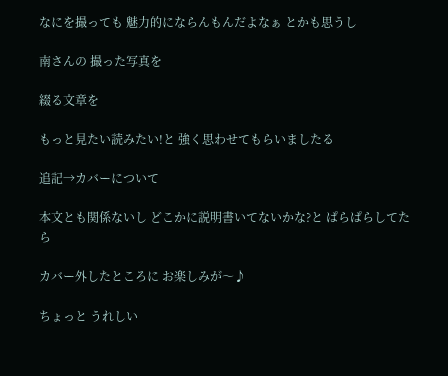なにを撮っても 魅力的にならんもんだよなぁ とかも思うし

南さんの 撮った写真を

綴る文章を

もっと見たい読みたい!と 強く思わせてもらいましたる

追記→カバーについて

本文とも関係ないし どこかに説明書いてないかな?と ぱらぱらしてたら

カバー外したところに お楽しみが〜♪

ちょっと うれしい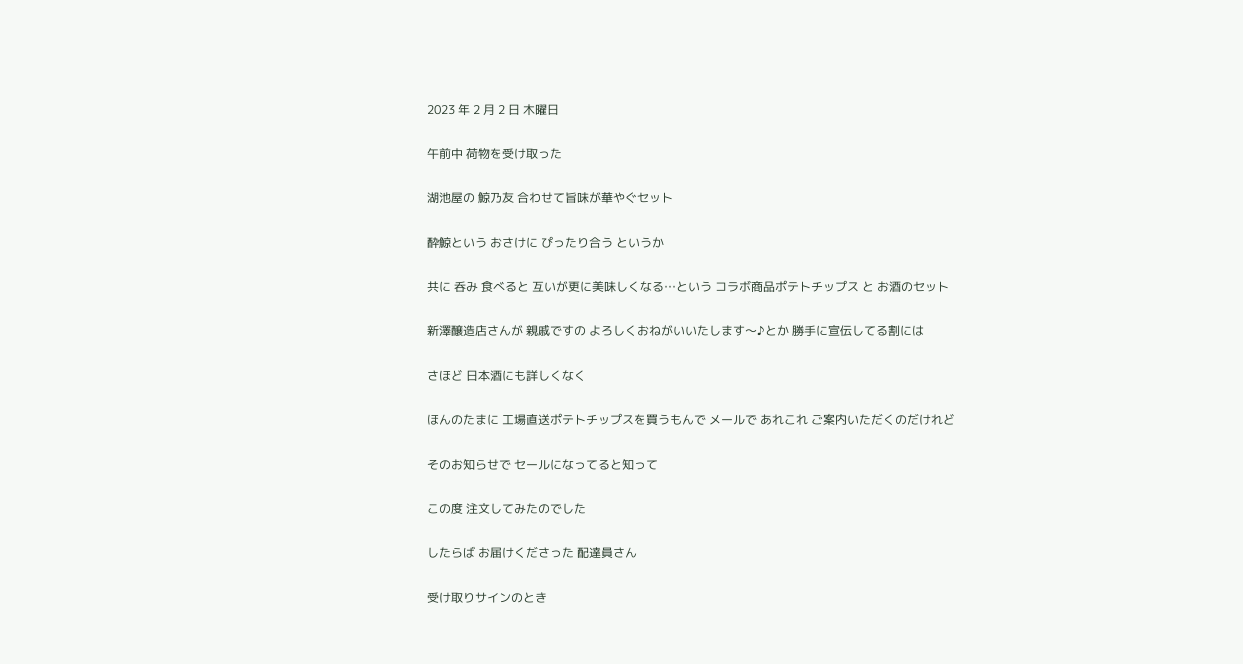2023 年 2 月 2 日 木曜日

午前中 荷物を受け取った

湖池屋の 鯨乃友 合わせて旨味が華やぐセット

酔鯨という おさけに ぴったり合う というか

共に 呑み 食べると 互いが更に美味しくなる…という コラボ商品ポテトチップス と お酒のセット

新澤醸造店さんが 親戚ですの よろしくおねがいいたします〜♪とか 勝手に宣伝してる割には

さほど 日本酒にも詳しくなく

ほんのたまに 工場直送ポテトチップスを買うもんで メールで あれこれ ご案内いただくのだけれど

そのお知らせで セールになってると知って

この度 注文してみたのでした

したらば お届けくださった 配達員さん

受け取りサインのとき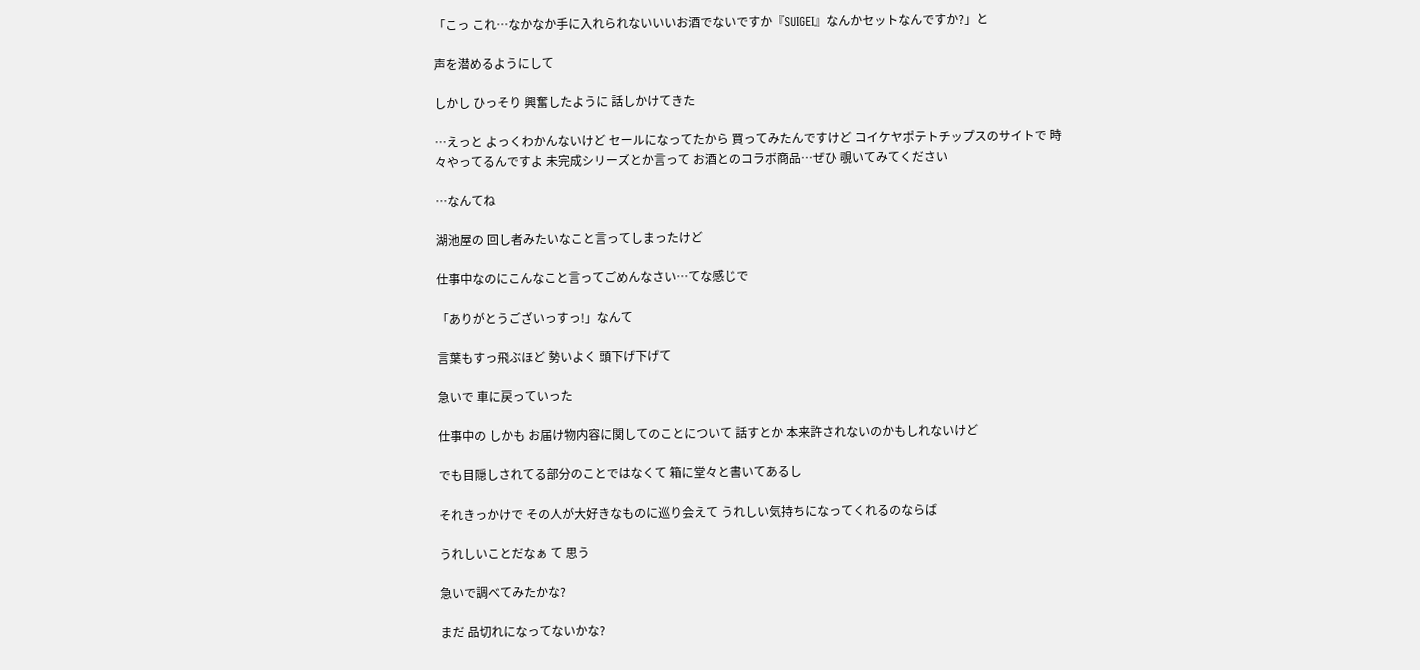「こっ これ…なかなか手に入れられないいいお酒でないですか『SUIGEI』なんかセットなんですか?」と

声を潜めるようにして

しかし ひっそり 興奮したように 話しかけてきた

…えっと よっくわかんないけど セールになってたから 買ってみたんですけど コイケヤポテトチップスのサイトで 時々やってるんですよ 未完成シリーズとか言って お酒とのコラボ商品…ぜひ 覗いてみてください

…なんてね

湖池屋の 回し者みたいなこと言ってしまったけど

仕事中なのにこんなこと言ってごめんなさい…てな感じで

「ありがとうございっすっ!」なんて

言葉もすっ飛ぶほど 勢いよく 頭下げ下げて

急いで 車に戻っていった

仕事中の しかも お届け物内容に関してのことについて 話すとか 本来許されないのかもしれないけど

でも目隠しされてる部分のことではなくて 箱に堂々と書いてあるし

それきっかけで その人が大好きなものに巡り会えて うれしい気持ちになってくれるのならば

うれしいことだなぁ て 思う

急いで調べてみたかな?

まだ 品切れになってないかな?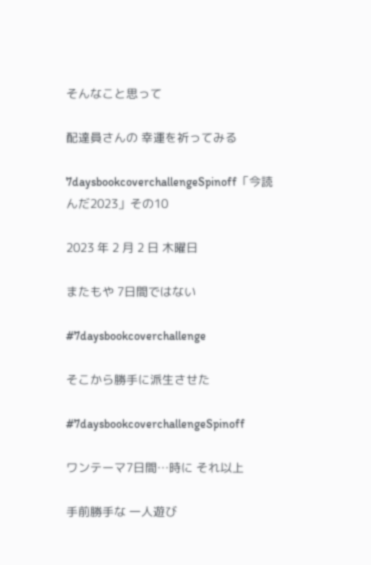そんなこと思って

配達員さんの 幸運を祈ってみる

7daysbookcoverchallengeSpinoff「今読んだ2023」その10

2023 年 2 月 2 日 木曜日

またもや 7日間ではない

#7daysbookcoverchallenge

そこから勝手に派生させた

#7daysbookcoverchallengeSpinoff

ワンテーマ7日間…時に それ以上

手前勝手な 一人遊び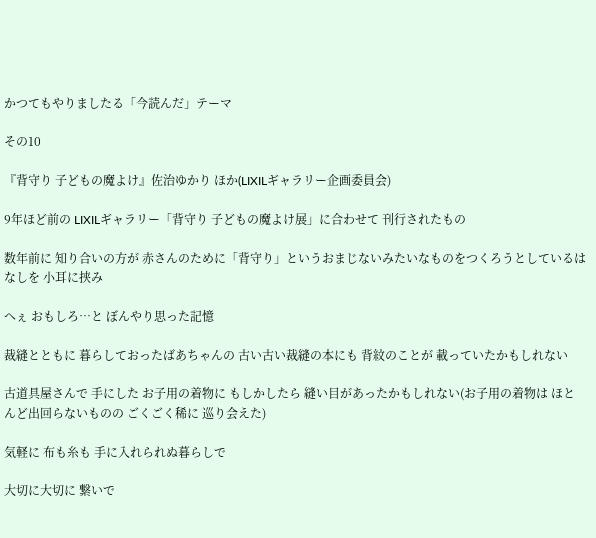かつてもやりましたる「今読んだ」テーマ

その10

『背守り 子どもの魔よけ』佐治ゆかり ほか(LIXILギャラリー企画委員会)

9年ほど前の LIXILギャラリー「背守り 子どもの魔よけ展」に合わせて 刊行されたもの

数年前に 知り合いの方が 赤さんのために「背守り」というおまじないみたいなものをつくろうとしているはなしを 小耳に挟み

へぇ おもしろ…と ぼんやり思った記憶

裁縫とともに 暮らしておったばあちゃんの 古い古い裁縫の本にも 背紋のことが 載っていたかもしれない

古道具屋さんで 手にした お子用の着物に もしかしたら 縫い目があったかもしれない(お子用の着物は ほとんど出回らないものの ごくごく稀に 巡り会えた)

気軽に 布も糸も 手に入れられぬ暮らしで

大切に大切に 繋いで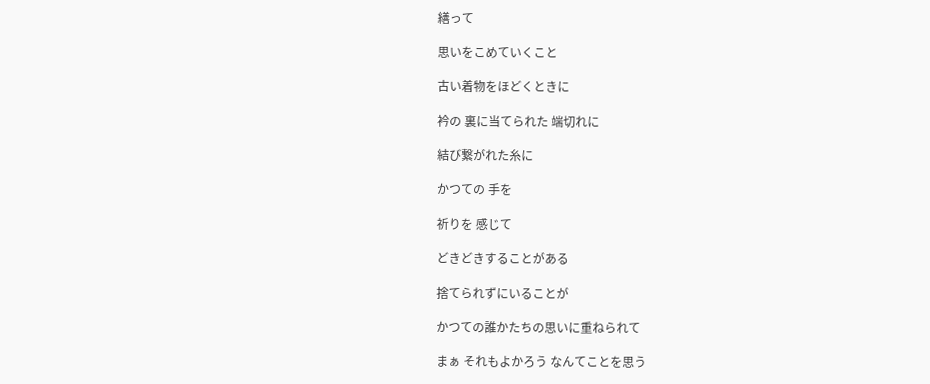繕って

思いをこめていくこと

古い着物をほどくときに

衿の 裏に当てられた 端切れに

結び繋がれた糸に

かつての 手を

祈りを 感じて

どきどきすることがある

捨てられずにいることが

かつての誰かたちの思いに重ねられて

まぁ それもよかろう なんてことを思う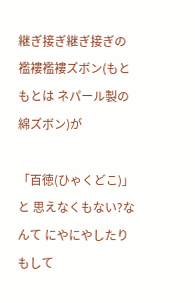継ぎ接ぎ継ぎ接ぎの 襤褸襤褸ズボン(もともとは ネパール製の 綿ズボン)が

「百徳(ひゃくどこ)」と 思えなくもない?なんて にやにやしたりもして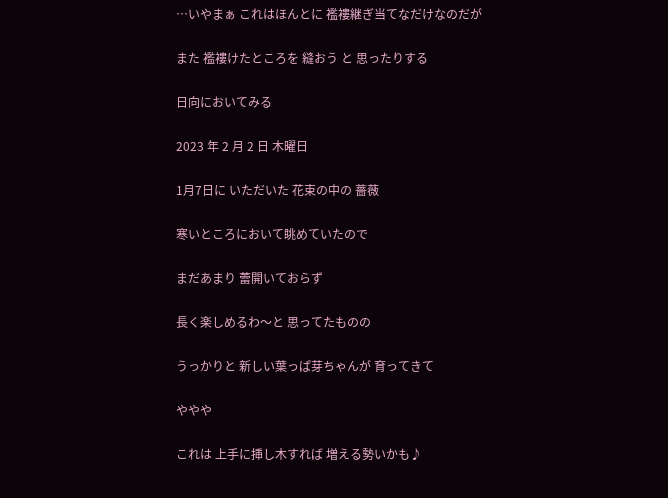…いやまぁ これはほんとに 襤褸継ぎ当てなだけなのだが

また 襤褸けたところを 縫おう と 思ったりする

日向においてみる

2023 年 2 月 2 日 木曜日

1月7日に いただいた 花束の中の 薔薇

寒いところにおいて眺めていたので

まだあまり 蕾開いておらず

長く楽しめるわ〜と 思ってたものの

うっかりと 新しい葉っぱ芽ちゃんが 育ってきて

ややや

これは 上手に挿し木すれば 増える勢いかも♪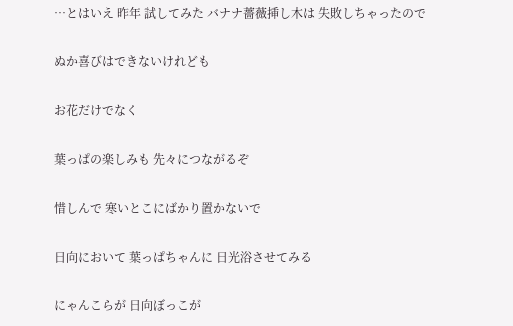…とはいえ 昨年 試してみた バナナ薔薇挿し木は 失敗しちゃったので

ぬか喜びはできないけれども

お花だけでなく

葉っぱの楽しみも 先々につながるぞ

惜しんで 寒いとこにばかり置かないで

日向において 葉っぱちゃんに 日光浴させてみる

にゃんこらが 日向ぼっこが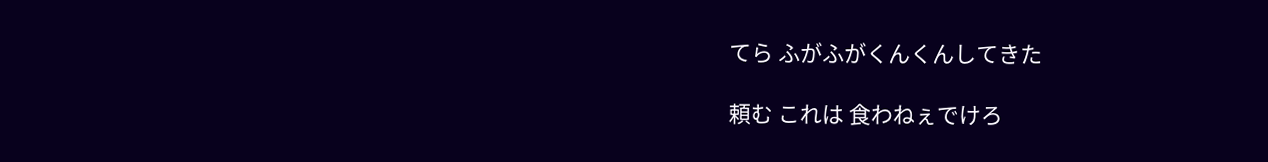てら ふがふがくんくんしてきた

頼む これは 食わねぇでけろ